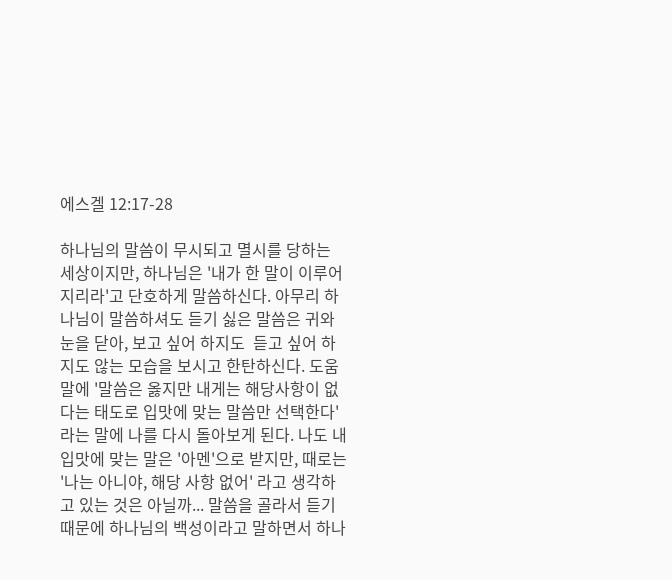에스겔 12:17-28

하나님의 말씀이 무시되고 멸시를 당하는 세상이지만, 하나님은 '내가 한 말이 이루어 지리라'고 단호하게 말씀하신다. 아무리 하나님이 말씀하셔도 듣기 싫은 말씀은 귀와 눈을 닫아, 보고 싶어 하지도  듣고 싶어 하지도 않는 모습을 보시고 한탄하신다. 도움말에 '말씀은 옳지만 내게는 해당사항이 없다는 태도로 입맛에 맞는 말씀만 선택한다' 라는 말에 나를 다시 돌아보게 된다. 나도 내 입맛에 맞는 말은 '아멘'으로 받지만, 때로는 '나는 아니야, 해당 사항 없어' 라고 생각하고 있는 것은 아닐까... 말씀을 골라서 듣기 때문에 하나님의 백성이라고 말하면서 하나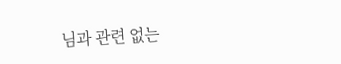님과 관련 없는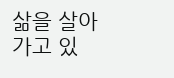삶을 살아가고 있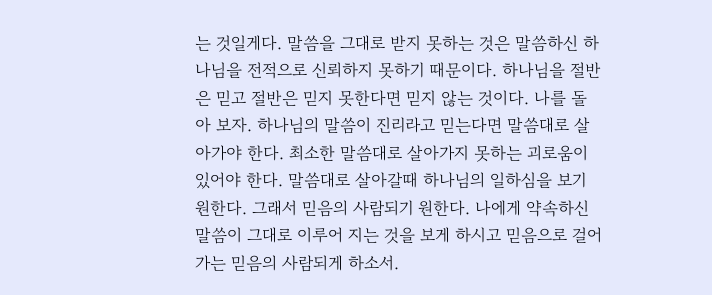는 것일게다. 말씀을 그대로 받지 못하는 것은 말씀하신 하나님을 전적으로 신뢰하지 못하기 때문이다. 하나님을 절반은 믿고 절반은 믿지 못한다면 믿지 않는 것이다. 나를 돌아 보자. 하나님의 말씀이 진리라고 믿는다면 말씀대로 살아가야 한다. 최소한 말씀대로 살아가지 못하는 괴로움이 있어야 한다. 말씀대로 살아갈때 하나님의 일하심을 보기 원한다. 그래서 믿음의 사람되기 원한다. 나에게 약속하신 말씀이 그대로 이루어 지는 것을 보게 하시고 믿음으로 걸어가는 믿음의 사람되게 하소서.